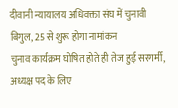दीवानी न्यायालय अधिवक्ता संघ में चुनावी बिगुल, 25 से शुरू होगा नामांकन
चुनाव कार्यक्रम घोषित होते ही तेज हुई सरगर्मी, अध्यक्ष पद के लिए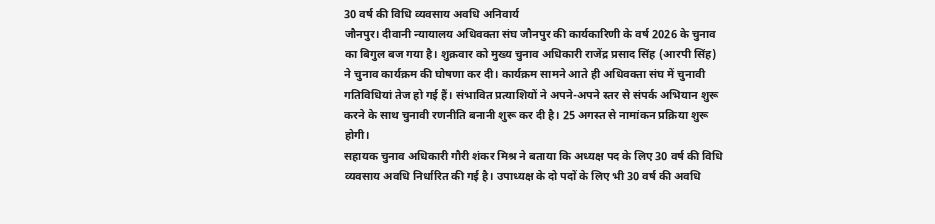30 वर्ष की विधि व्यवसाय अवधि अनिवार्य
जौनपुर। दीवानी न्यायालय अधिवक्ता संघ जौनपुर की कार्यकारिणी के वर्ष 2026 के चुनाव का बिगुल बज गया है। शुक्रवार को मुख्य चुनाव अधिकारी राजेंद्र प्रसाद सिंह (आरपी सिंह) ने चुनाव कार्यक्रम की घोषणा कर दी। कार्यक्रम सामने आते ही अधिवक्ता संघ में चुनावी गतिविधियां तेज हो गई हैं। संभावित प्रत्याशियों ने अपने-अपने स्तर से संपर्क अभियान शुरू करने के साथ चुनावी रणनीति बनानी शुरू कर दी है। 25 अगस्त से नामांकन प्रक्रिया शुरू होगी।
सहायक चुनाव अधिकारी गौरी शंकर मिश्र ने बताया कि अध्यक्ष पद के लिए 30 वर्ष की विधि व्यवसाय अवधि निर्धारित की गई है। उपाध्यक्ष के दो पदों के लिए भी 30 वर्ष की अवधि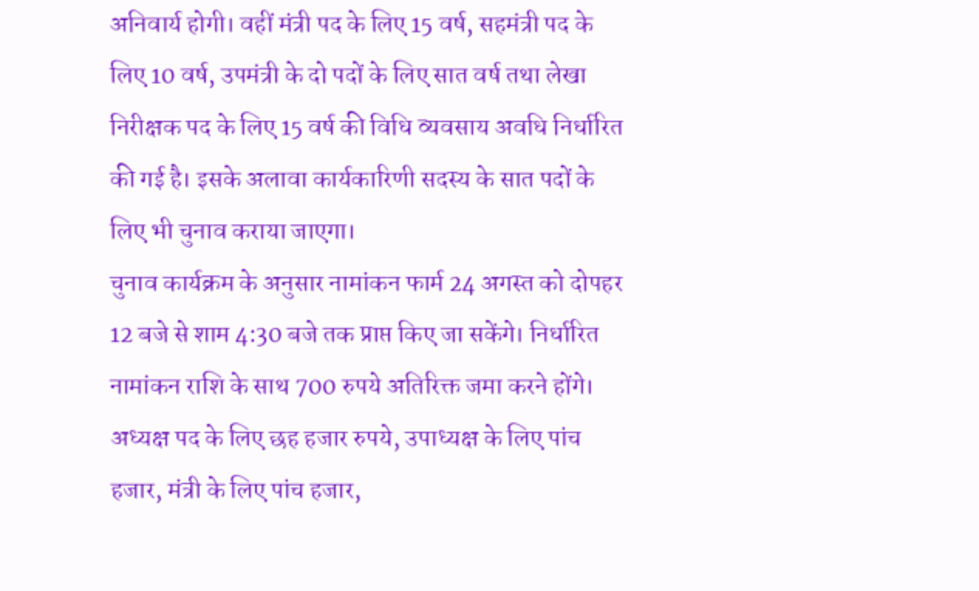अनिवार्य होगी। वहीं मंत्री पद के लिए 15 वर्ष, सहमंत्री पद के लिए 10 वर्ष, उपमंत्री के दो पदों के लिए सात वर्ष तथा लेखा निरीक्षक पद के लिए 15 वर्ष की विधि व्यवसाय अवधि निर्धारित की गई है। इसके अलावा कार्यकारिणी सदस्य के सात पदों के लिए भी चुनाव कराया जाएगा।
चुनाव कार्यक्रम के अनुसार नामांकन फार्म 24 अगस्त को दोपहर 12 बजे से शाम 4:30 बजे तक प्राप्त किए जा सकेंगे। निर्धारित नामांकन राशि के साथ 700 रुपये अतिरिक्त जमा करने होंगे। अध्यक्ष पद के लिए छह हजार रुपये, उपाध्यक्ष के लिए पांच हजार, मंत्री के लिए पांच हजार,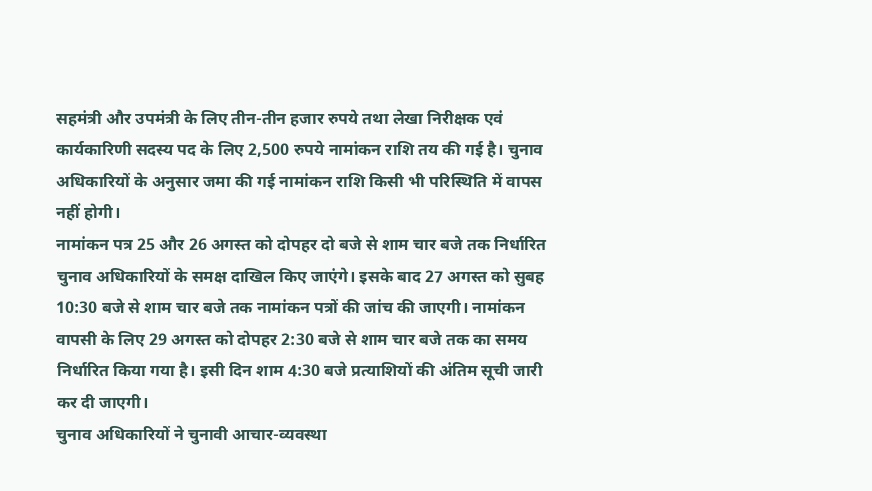सहमंत्री और उपमंत्री के लिए तीन-तीन हजार रुपये तथा लेखा निरीक्षक एवं कार्यकारिणी सदस्य पद के लिए 2,500 रुपये नामांकन राशि तय की गई है। चुनाव अधिकारियों के अनुसार जमा की गई नामांकन राशि किसी भी परिस्थिति में वापस नहीं होगी।
नामांकन पत्र 25 और 26 अगस्त को दोपहर दो बजे से शाम चार बजे तक निर्धारित चुनाव अधिकारियों के समक्ष दाखिल किए जाएंगे। इसके बाद 27 अगस्त को सुबह 10:30 बजे से शाम चार बजे तक नामांकन पत्रों की जांच की जाएगी। नामांकन वापसी के लिए 29 अगस्त को दोपहर 2:30 बजे से शाम चार बजे तक का समय निर्धारित किया गया है। इसी दिन शाम 4:30 बजे प्रत्याशियों की अंतिम सूची जारी कर दी जाएगी।
चुनाव अधिकारियों ने चुनावी आचार-व्यवस्था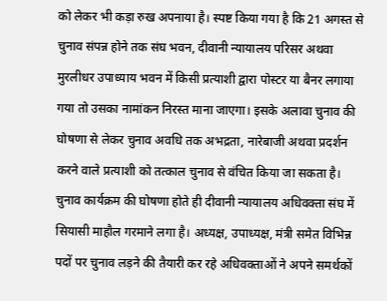को लेकर भी कड़ा रुख अपनाया है। स्पष्ट किया गया है कि 21 अगस्त से चुनाव संपन्न होने तक संघ भवन, दीवानी न्यायालय परिसर अथवा मुरलीधर उपाध्याय भवन में किसी प्रत्याशी द्वारा पोस्टर या बैनर लगाया गया तो उसका नामांकन निरस्त माना जाएगा। इसके अलावा चुनाव की घोषणा से लेकर चुनाव अवधि तक अभद्रता, नारेबाजी अथवा प्रदर्शन करने वाले प्रत्याशी को तत्काल चुनाव से वंचित किया जा सकता है।
चुनाव कार्यक्रम की घोषणा होते ही दीवानी न्यायालय अधिवक्ता संघ में सियासी माहौल गरमाने लगा है। अध्यक्ष, उपाध्यक्ष, मंत्री समेत विभिन्न पदों पर चुनाव लड़ने की तैयारी कर रहे अधिवक्ताओं ने अपने समर्थकों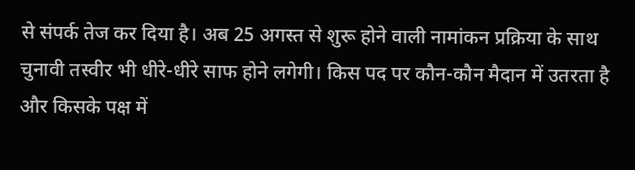से संपर्क तेज कर दिया है। अब 25 अगस्त से शुरू होने वाली नामांकन प्रक्रिया के साथ चुनावी तस्वीर भी धीरे-धीरे साफ होने लगेगी। किस पद पर कौन-कौन मैदान में उतरता है और किसके पक्ष में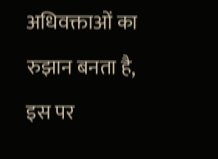अधिवक्ताओं का रुझान बनता है, इस पर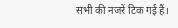सभी की नजरें टिक गई हैं।